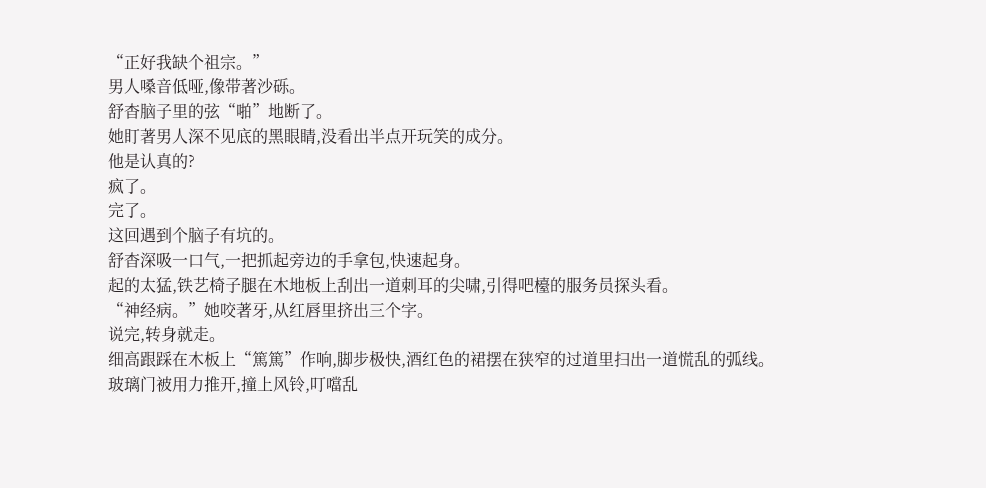“正好我缺个祖宗。”
男人嗓音低哑,像带著沙砾。
舒杳脑子里的弦“啪”地断了。
她盯著男人深不见底的黑眼睛,没看出半点开玩笑的成分。
他是认真的?
疯了。
完了。
这回遇到个脑子有坑的。
舒杳深吸一口气,一把抓起旁边的手拿包,快速起身。
起的太猛,铁艺椅子腿在木地板上刮出一道刺耳的尖啸,引得吧檯的服务员探头看。
“神经病。”她咬著牙,从红唇里挤出三个字。
说完,转身就走。
细高跟踩在木板上“篤篤”作响,脚步极快,酒红色的裙摆在狭窄的过道里扫出一道慌乱的弧线。
玻璃门被用力推开,撞上风铃,叮噹乱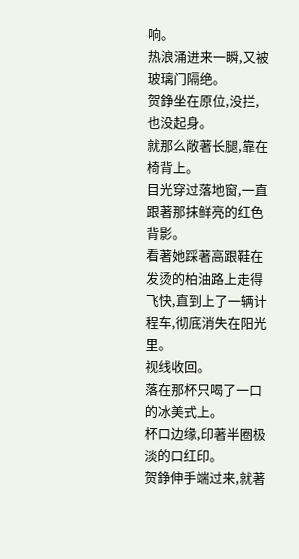响。
热浪涌进来一瞬,又被玻璃门隔绝。
贺錚坐在原位,没拦,也没起身。
就那么敞著长腿,靠在椅背上。
目光穿过落地窗,一直跟著那抹鲜亮的红色背影。
看著她踩著高跟鞋在发烫的柏油路上走得飞快,直到上了一辆计程车,彻底消失在阳光里。
视线收回。
落在那杯只喝了一口的冰美式上。
杯口边缘,印著半圈极淡的口红印。
贺錚伸手端过来,就著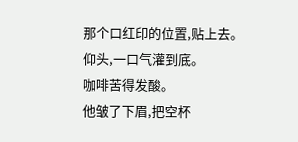那个口红印的位置,贴上去。
仰头,一口气灌到底。
咖啡苦得发酸。
他皱了下眉,把空杯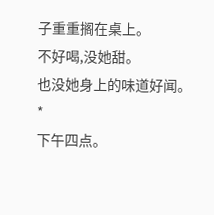子重重搁在桌上。
不好喝,没她甜。
也没她身上的味道好闻。
*
下午四点。